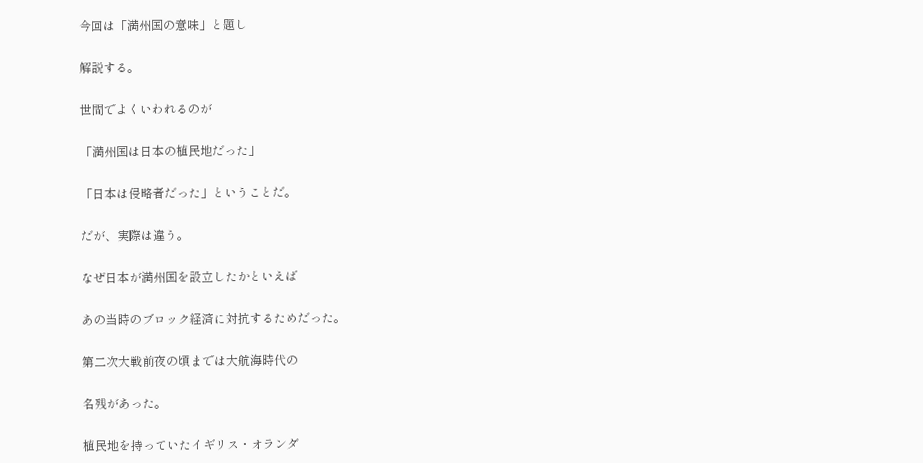今回は「満州国の意味」と題し

解説する。

世間でよくいわれるのが

「満州国は日本の植民地だった」

「日本は侵略者だった」ということだ。

だが、実際は違う。

なぜ日本が満州国を設立したかといえば

あの当時のブロック経済に対抗するためだった。

第二次大戦前夜の頃までは大航海時代の

名残があった。

植民地を持っていたイギリス・オランダ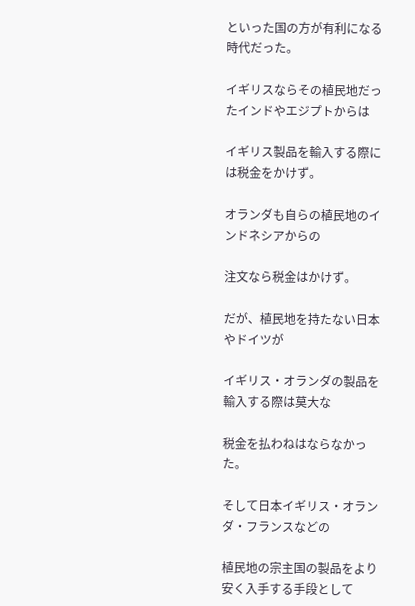といった国の方が有利になる時代だった。

イギリスならその植民地だったインドやエジプトからは

イギリス製品を輸入する際には税金をかけず。

オランダも自らの植民地のインドネシアからの

注文なら税金はかけず。

だが、植民地を持たない日本やドイツが

イギリス・オランダの製品を輸入する際は莫大な

税金を払わねはならなかった。

そして日本イギリス・オランダ・フランスなどの

植民地の宗主国の製品をより安く入手する手段として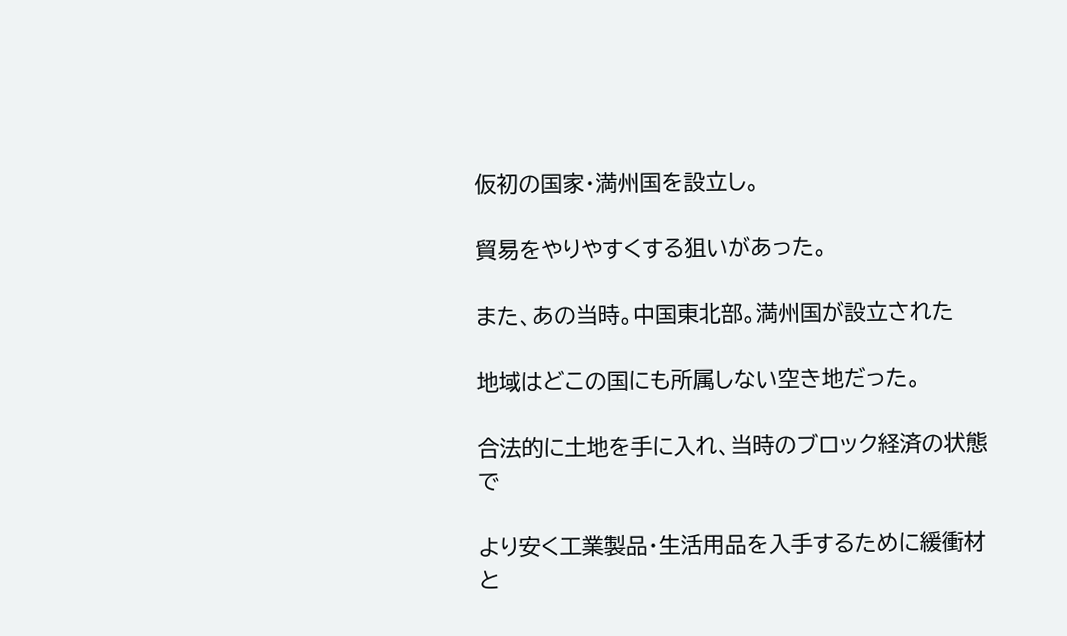仮初の国家・満州国を設立し。

貿易をやりやすくする狙いがあった。

また、あの当時。中国東北部。満州国が設立された

地域はどこの国にも所属しない空き地だった。

合法的に土地を手に入れ、当時のブロック経済の状態で

より安く工業製品・生活用品を入手するために緩衝材と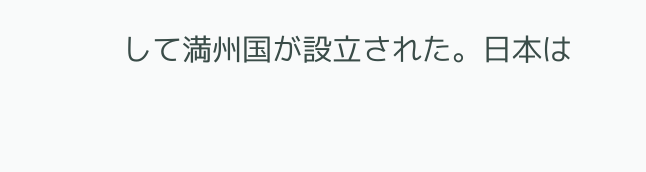して満州国が設立された。日本は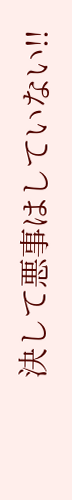決して悪事はしていない!!